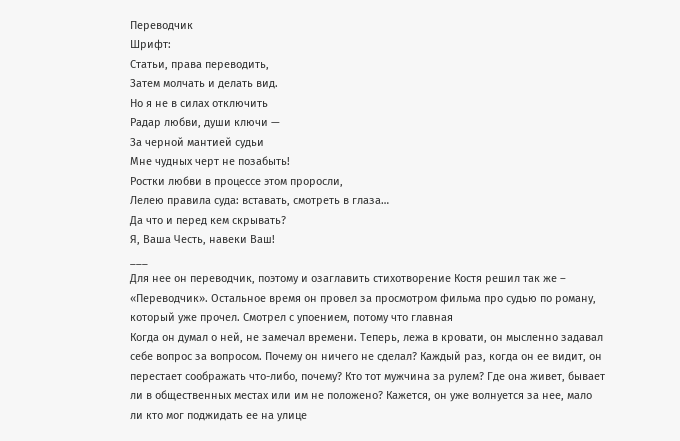Переводчик
Шрифт:
Статьи, права переводить,
Затем молчать и делать вид.
Но я не в силах отключить
Радар любви, души ключи —
За черной мантией судьи
Мне чудных черт не позабыть!
Ростки любви в процессе этом проросли,
Лелею правила суда: вставать, смотреть в глаза…
Да что и перед кем скрывать?
Я, Ваша Честь, навеки Ваш!
___
Для нее он переводчик, поэтому и озаглавить стихотворение Костя решил так же – «Переводчик». Остальное время он провел за просмотром фильма про судью по роману, который уже прочел. Смотрел с упоением, потому что главная
Когда он думал о ней, не замечал времени. Теперь, лежа в кровати, он мысленно задавал себе вопрос за вопросом. Почему он ничего не сделал? Каждый раз, когда он ее видит, он перестает соображать что-либо, почему? Кто тот мужчина за рулем? Где она живет, бывает ли в общественных местах или им не положено? Кажется, он уже волнуется за нее, мало ли кто мог поджидать ее на улице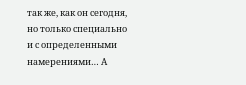так же, как он сегодня, но только специально и с определенными намерениями… А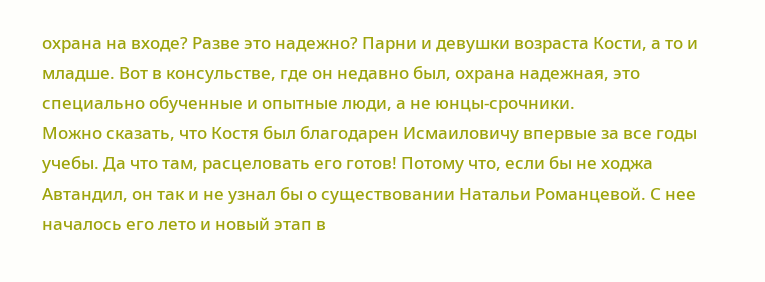охрана на входе? Разве это надежно? Парни и девушки возраста Кости, а то и младше. Вот в консульстве, где он недавно был, охрана надежная, это специально обученные и опытные люди, а не юнцы-срочники.
Можно сказать, что Костя был благодарен Исмаиловичу впервые за все годы учебы. Да что там, расцеловать его готов! Потому что, если бы не ходжа Автандил, он так и не узнал бы о существовании Натальи Романцевой. С нее началось его лето и новый этап в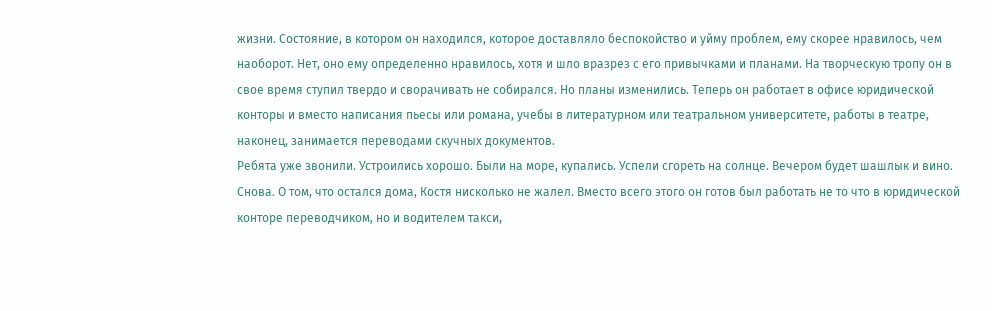жизни. Состояние, в котором он находился, которое доставляло беспокойство и уйму проблем, ему скорее нравилось, чем наоборот. Нет, оно ему определенно нравилось, хотя и шло вразрез с его привычками и планами. На творческую тропу он в свое время ступил твердо и сворачивать не собирался. Но планы изменились. Теперь он работает в офисе юридической конторы и вместо написания пьесы или романа, учебы в литературном или театральном университете, работы в театре, наконец, занимается переводами скучных документов.
Ребята уже звонили. Устроились хорошо. Были на море, купались. Успели сгореть на солнце. Вечером будет шашлык и вино. Снова. О том, что остался дома, Костя нисколько не жалел. Вместо всего этого он готов был работать не то что в юридической конторе переводчиком, но и водителем такси,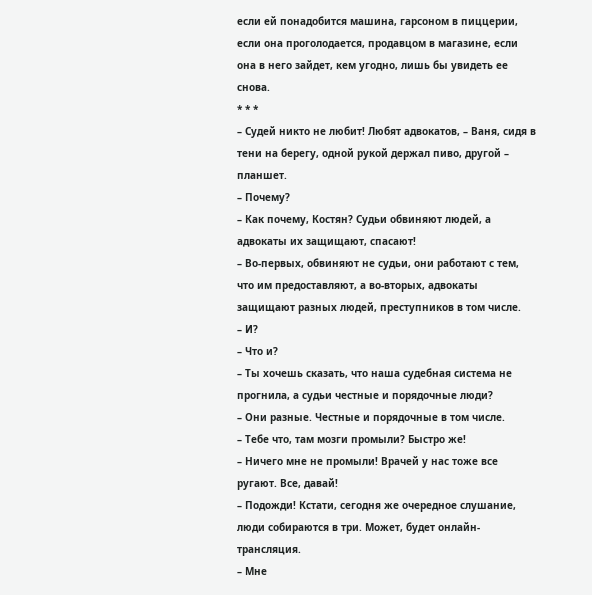если ей понадобится машина, гарсоном в пиццерии, если она проголодается, продавцом в магазине, если она в него зайдет, кем угодно, лишь бы увидеть ее снова.
* * *
– Судей никто не любит! Любят адвокатов, – Ваня, сидя в тени на берегу, одной рукой держал пиво, другой – планшет.
– Почему?
– Как почему, Костян? Судьи обвиняют людей, а адвокаты их защищают, спасают!
– Во-первых, обвиняют не судьи, они работают с тем, что им предоставляют, а во-вторых, адвокаты защищают разных людей, преступников в том числе.
– И?
– Что и?
– Ты хочешь сказать, что наша судебная система не прогнила, а судьи честные и порядочные люди?
– Они разные. Честные и порядочные в том числе.
– Тебе что, там мозги промыли? Быстро же!
– Ничего мне не промыли! Врачей у нас тоже все ругают. Все, давай!
– Подожди! Кстати, сегодня же очередное слушание, люди собираются в три. Может, будет онлайн-трансляция.
– Мне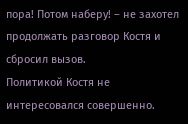пора! Потом наберу! – не захотел продолжать разговор Костя и сбросил вызов.
Политикой Костя не интересовался совершенно.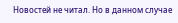Новостей не читал. Но в данном случае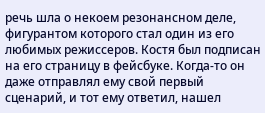речь шла о некоем резонансном деле, фигурантом которого стал один из его любимых режиссеров. Костя был подписан на его страницу в фейсбуке. Когда-то он даже отправлял ему свой первый сценарий, и тот ему ответил, нашел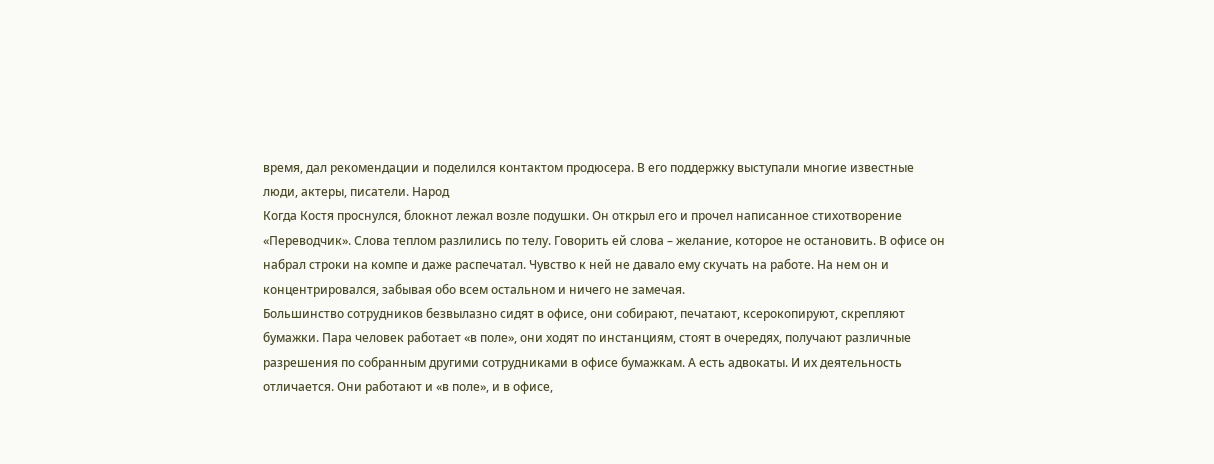время, дал рекомендации и поделился контактом продюсера. В его поддержку выступали многие известные люди, актеры, писатели. Народ
Когда Костя проснулся, блокнот лежал возле подушки. Он открыл его и прочел написанное стихотворение «Переводчик». Слова теплом разлились по телу. Говорить ей слова – желание, которое не остановить. В офисе он набрал строки на компе и даже распечатал. Чувство к ней не давало ему скучать на работе. На нем он и концентрировался, забывая обо всем остальном и ничего не замечая.
Большинство сотрудников безвылазно сидят в офисе, они собирают, печатают, ксерокопируют, скрепляют бумажки. Пара человек работает «в поле», они ходят по инстанциям, стоят в очередях, получают различные разрешения по собранным другими сотрудниками в офисе бумажкам. А есть адвокаты. И их деятельность отличается. Они работают и «в поле», и в офисе,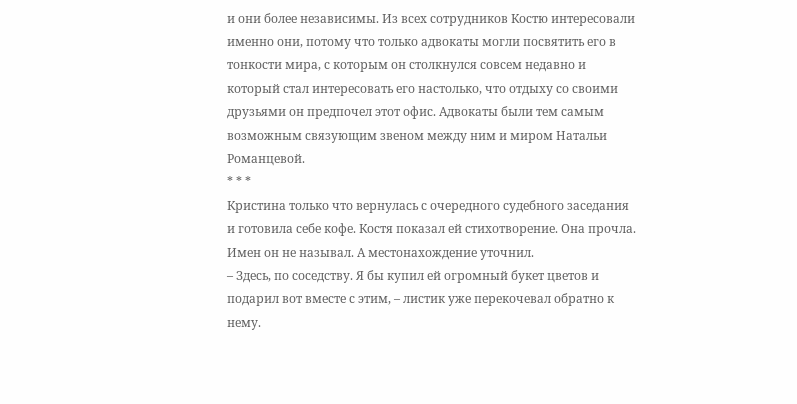и они более независимы. Из всех сотрудников Костю интересовали именно они, потому что только адвокаты могли посвятить его в тонкости мира, с которым он столкнулся совсем недавно и который стал интересовать его настолько, что отдыху со своими друзьями он предпочел этот офис. Адвокаты были тем самым возможным связующим звеном между ним и миром Натальи Романцевой.
* * *
Кристина только что вернулась с очередного судебного заседания и готовила себе кофе. Костя показал ей стихотворение. Она прочла. Имен он не называл. А местонахождение уточнил.
– Здесь, по соседству. Я бы купил ей огромный букет цветов и подарил вот вместе с этим, – листик уже перекочевал обратно к нему.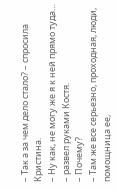– Так а за чем дело стало? – спросила Кристина.
– Ну как, не могу же я к ней прямо туда… – развел руками Костя.
– Почему?
– Там же все серьезно, проходная, люди, помощница ее,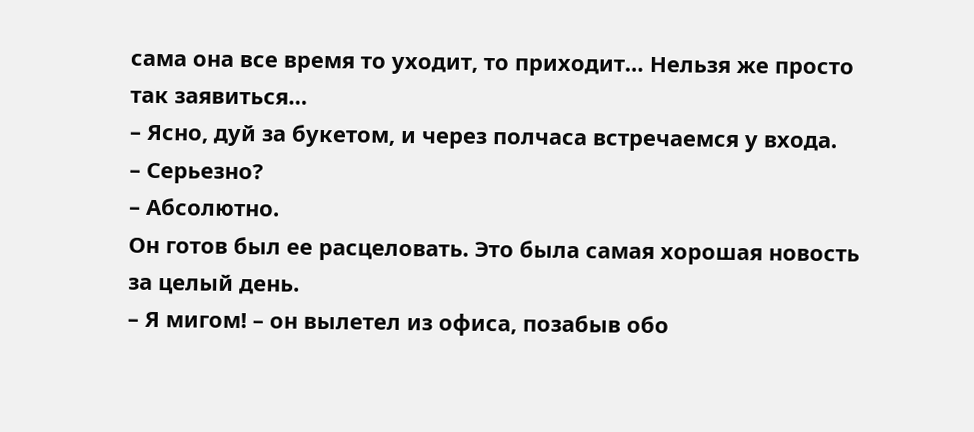сама она все время то уходит, то приходит… Нельзя же просто так заявиться…
– Ясно, дуй за букетом, и через полчаса встречаемся у входа.
– Серьезно?
– Абсолютно.
Он готов был ее расцеловать. Это была самая хорошая новость за целый день.
– Я мигом! – он вылетел из офиса, позабыв обо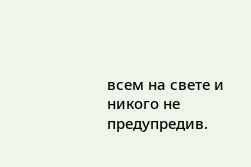всем на свете и никого не предупредив.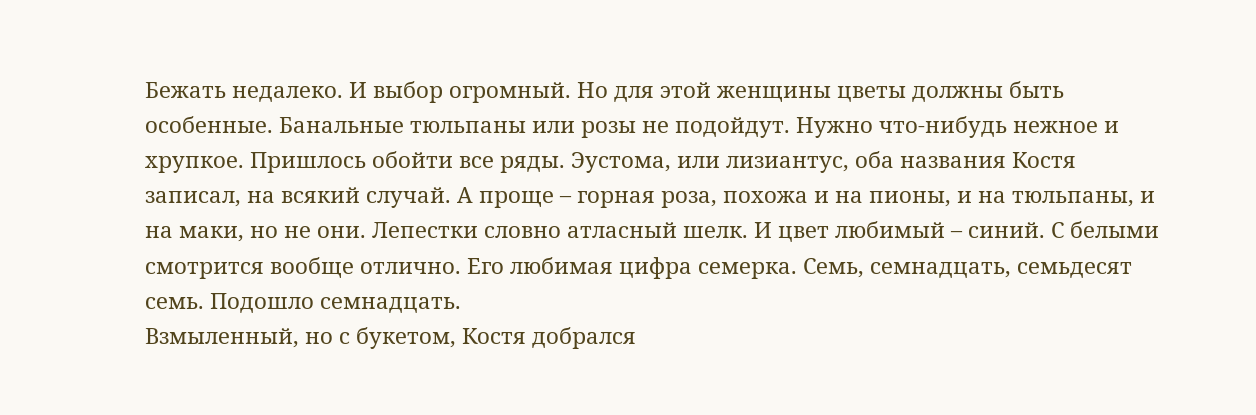Бежать недалеко. И выбор огромный. Но для этой женщины цветы должны быть особенные. Банальные тюльпаны или розы не подойдут. Нужно что-нибудь нежное и хрупкое. Пришлось обойти все ряды. Эустома, или лизиантус, оба названия Костя записал, на всякий случай. А проще – горная роза, похожа и на пионы, и на тюльпаны, и на маки, но не они. Лепестки словно атласный шелк. И цвет любимый – синий. С белыми смотрится вообще отлично. Его любимая цифра семерка. Семь, семнадцать, семьдесят семь. Подошло семнадцать.
Взмыленный, но с букетом, Костя добрался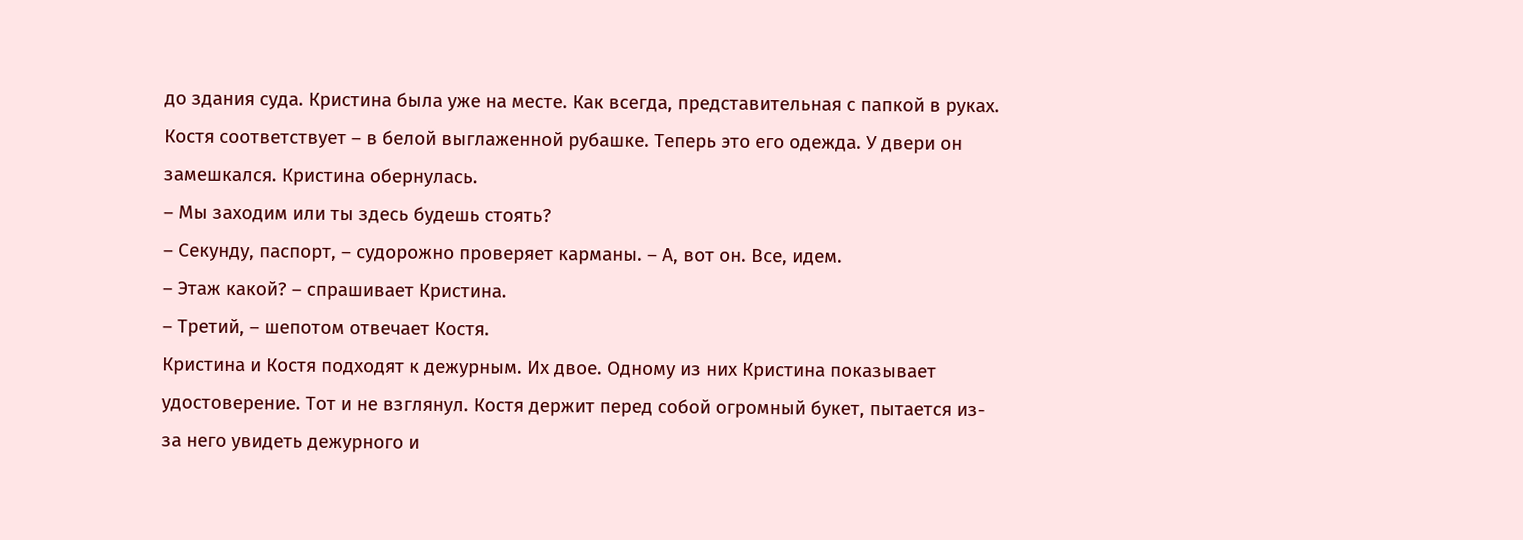до здания суда. Кристина была уже на месте. Как всегда, представительная с папкой в руках. Костя соответствует – в белой выглаженной рубашке. Теперь это его одежда. У двери он замешкался. Кристина обернулась.
– Мы заходим или ты здесь будешь стоять?
– Секунду, паспорт, – судорожно проверяет карманы. – А, вот он. Все, идем.
– Этаж какой? – спрашивает Кристина.
– Третий, – шепотом отвечает Костя.
Кристина и Костя подходят к дежурным. Их двое. Одному из них Кристина показывает удостоверение. Тот и не взглянул. Костя держит перед собой огромный букет, пытается из-за него увидеть дежурного и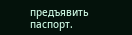предъявить паспорт.